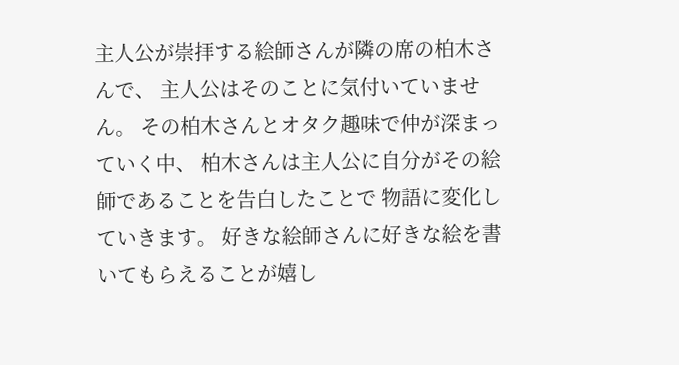主人公が崇拝する絵師さんが隣の席の柏木さんで、 主人公はそのことに気付いていません。 その柏木さんとオタク趣味で仲が深まっていく中、 柏木さんは主人公に自分がその絵師であることを告白したことで 物語に変化していきます。 好きな絵師さんに好きな絵を書いてもらえることが嬉し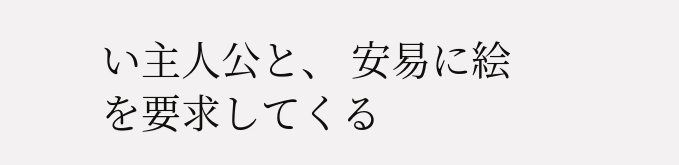い主人公と、 安易に絵を要求してくる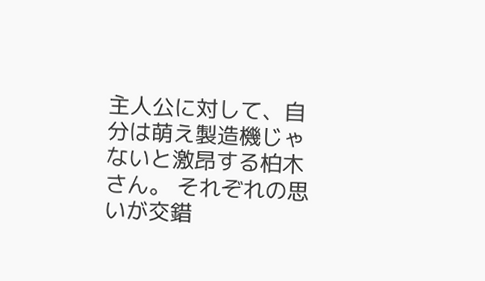主人公に対して、自分は萌え製造機じゃないと激昂する柏木さん。 それぞれの思いが交錯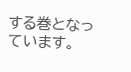する巻となっています。